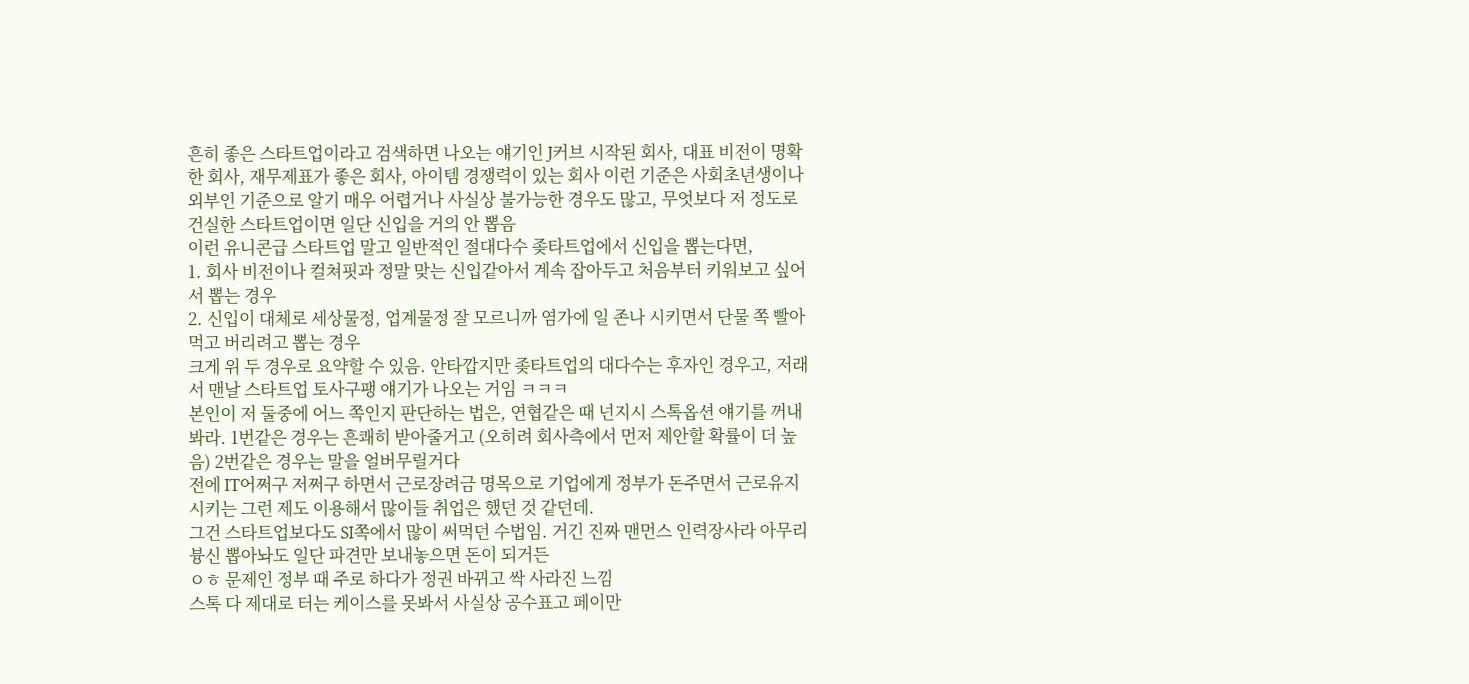흔히 좋은 스타트업이라고 검색하면 나오는 얘기인 J커브 시작된 회사, 대표 비전이 명확한 회사, 재무제표가 좋은 회사, 아이템 경쟁력이 있는 회사 이런 기준은 사회초년생이나 외부인 기준으로 알기 매우 어렵거나 사실상 불가능한 경우도 많고, 무엇보다 저 정도로 건실한 스타트업이면 일단 신입을 거의 안 뽑음
이런 유니콘급 스타트업 말고 일반적인 절대다수 좆타트업에서 신입을 뽑는다면,
1. 회사 비전이나 컬쳐핏과 정말 맞는 신입같아서 계속 잡아두고 처음부터 키워보고 싶어서 뽑는 경우
2. 신입이 대체로 세상물정, 업계물정 잘 모르니까 염가에 일 존나 시키면서 단물 쪽 빨아먹고 버리려고 뽑는 경우
크게 위 두 경우로 요약할 수 있음. 안타깝지만 좆타트업의 대다수는 후자인 경우고, 저래서 맨날 스타트업 토사구팽 얘기가 나오는 거임 ㅋㅋㅋ
본인이 저 둘중에 어느 쪽인지 판단하는 법은, 연협같은 때 넌지시 스톡옵션 얘기를 꺼내봐라. 1번같은 경우는 흔쾌히 받아줄거고 (오히려 회사측에서 먼저 제안할 확률이 더 높음) 2번같은 경우는 말을 얼버무릴거다
전에 IT어쩌구 저쩌구 하면서 근로장려금 명목으로 기업에게 정부가 돈주면서 근로유지시키는 그런 제도 이용해서 많이들 취업은 했던 것 같던데.
그건 스타트업보다도 SI쪽에서 많이 써먹던 수법임. 거긴 진짜 맨먼스 인력장사라 아무리 븅신 뽑아놔도 일단 파견만 보내놓으면 돈이 되거든
ㅇㅎ 문제인 정부 때 주로 하다가 정권 바뀌고 싹 사라진 느낌
스톡 다 제대로 터는 케이스를 못봐서 사실상 공수표고 페이만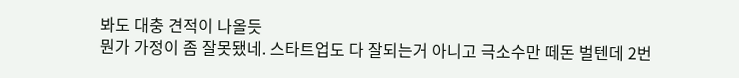봐도 대충 견적이 나올듯
뭔가 가정이 좀 잘못됐네. 스타트업도 다 잘되는거 아니고 극소수만 떼돈 벌텐데 2번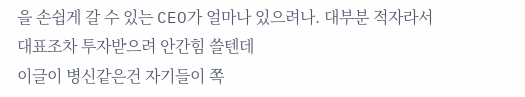을 손쉽게 갈 수 있는 CEO가 얼마나 있으려나. 대부분 적자라서 대표조차 투자받으려 안간힘 쓸텐데
이글이 병신같은건 자기들이 쪽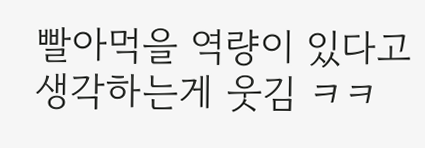빨아먹을 역량이 있다고 생각하는게 웃김 ㅋㅋ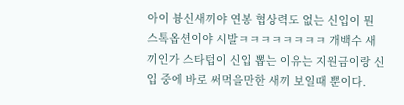아이 븅신새끼야 연봉 협상력도 없는 신입이 뭔 스톡옵션이야 시발ㅋㅋㅋㅋㅋㅋㅋㅋ 개백수 새끼인가 스타텁이 신입 뽑는 이유는 지원금이랑 신입 중에 바로 써먹을만한 새끼 보일때 뿐이다.